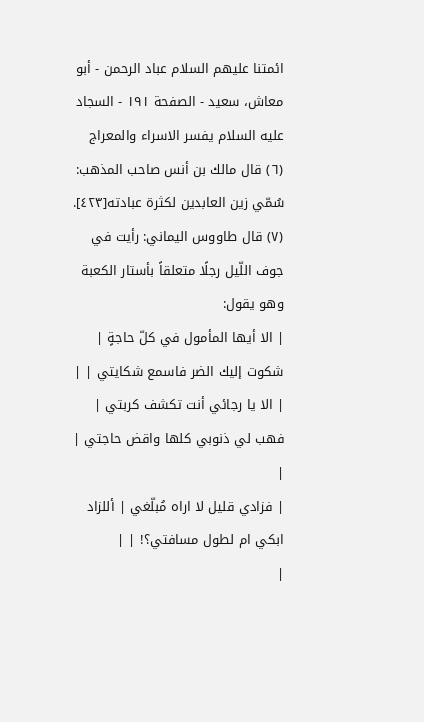ائمتنا عليهم السلام عباد الرحمن - أبو معاش، سعيد - الصفحة ١٩١ - السجاد عليه السلام يفسر الاسراء والمعراج
(٦) قال مالك بن أنس صاحب المذهب: سُمّي زين العابدين لكثرة عبادته[٤٢٣].
(٧) قال طاووس اليماني: رأيت في جوف اللّيل رجلًا متعلقاً بأستار الكعبة وهو يقول:
| الا أيها المأمول في كلّ حاجةٍ | شكوت إليك الضر فاسمع شكايتي | |
| الا يا رجائي أنت تكشف كربتي | فهب لي ذنوبي كلها واقض حاجتي | |
| فزادي قليل لا اراه مُبلّغي | أللزاد ابكي ام لطول مسافتي؟! | |
|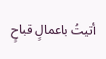أتيتُ باعمالٍ قباحٍ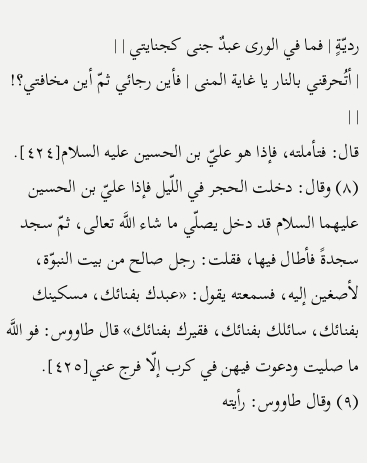رديّةٍ | فما في الورى عبدٌ جنى كجنايتي | |
| أتُحرقني بالنار يا غاية المنى | فأين رجائي ثمّ أين مخافتي؟! | |
قال: فتأملته، فإذا هو عليّ بن الحسين عليه السلام[٤٢٤].
(٨) وقال: دخلت الحجر في اللّيل فإذا عليّ بن الحسين عليهما السلام قد دخل يصلّي ما شاء اللَّه تعالى، ثمّ سجد سجدةً فأطال فيها، فقلت: رجل صالح من بيت النبوّة، لأصغين إليه، فسمعته يقول: «عبدك بفنائك، مسكينك بفنائك، سائلك بفنائك، فقيرك بفنائك» قال طاووس: فو اللَّه ما صليت ودعوت فيهن في كرب إلّا فرج عني[٤٢٥].
(٩) وقال طاووس: رأيته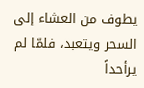يطوف من العشاء إلى السحر ويتعبد، فلمّا لم يرأحداً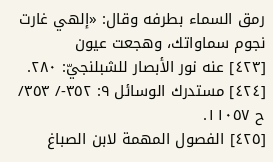رمق السماء بطرفه وقال: «إلهي غارت نجوم سماواتك، وهجعت عيون
[٤٢٣] عنه نور الأبصار للشبلنجيّ: ٢٨٠.
[٤٢٤] مستدرك الوسائل ٩: ٣٥٢-/ ٣٥٣/ ح ١١٠٥٧.
[٤٢٥] الفصول المهمة لابن الصباغ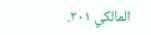المالكي ٢٠١.